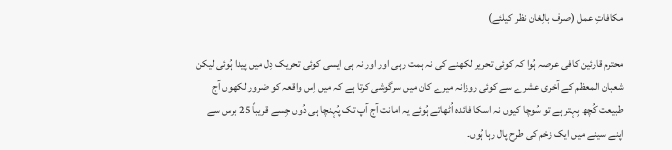مکافاتِ عمل (صرف بالِغان نظر کیلئے)

محترم قارئین کافی عرصہ ہُوا کہ کوئی تحریر لکھنے کی نہ ہمت رہی اور اور نہ ہی ایسی کوئی تحریک دِل میں پیدا ہُوئی لیکن شعبان المعظم کے آخری عشرے سے کوئی روزانہ میرے کان میں سرگوشی کرتا ہے کہ میں اِس واقعہ کو ضرور لکھوں آج طبیعت کُچھ بِہتر ہے تو سُوچا کیوں نہ اسکا فائدہ اُٹھاتے ہُوئے یہ امانت آج آپ تک پُہنچا ہی دُوں جِسے قریباً 25 برس سے اپنے سینے میں ایک زخم کی طرح پال رہا ہُوں۔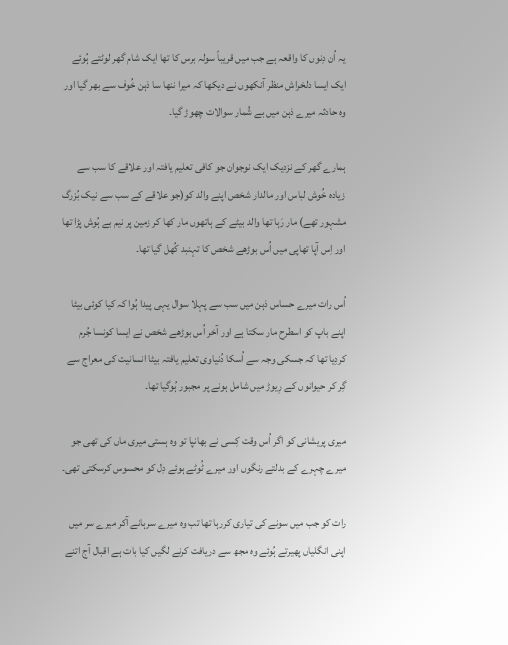یہ اُن دِنوں کا واقعہ ہے جب میں قریباً سولہ برس کا تھا ایک شام گھر لوٹتے ہُوئے ایک ایسا دلخراش منظر آنکھوں نے دیکھا کہ میرا ننھا سا ذہن خُوف سے بھر گیا اور وہ حادثہ میرے ذہن میں بے شُمار سوالات چھوڑ گیا۔

ہمارے گھر کے نزدیک ایک نوجوان جو کافی تعلیم یافتہ اور علاقے کا سب سے زیادہ خُوش لباس اور مالدار شخص اپنے والد کو(جو علاقے کے سب سے نیک بُزرگ مشہور تھے) مار رَہا تھا والد بیٹے کے ہاتھوں مار کھا کر زمین پر نیم بے ہُوش پڑا تھا اور اِس آپا تھاپی میں اُس بوڑھے شخص کا تہنبد کُھل گیا تھا۔

اُس رات میرے حساس ذہن میں سب سے پہلا سوال یہی پیدا ہُوا کہ کیا کوئی بیٹا اپنے باپ کو اسطرح مار سکتا ہے اور آخر اُس بوڑھے شخص نے ایسا کونسا جُرم کردِیا تھا کہ جسکی وجہ سے اُسکا دُنیاوی تعلیم یافتہ بیٹا انسانیت کی معراج سے گِر کر حیوانوں کے رِیوڑ میں شامل ہونے پر مجبور ہُوگیا تھا۔

میری پریشانی کو اگر اُس وقت کِسی نے بھانپا تو وہ ہستی میری ماں کی تھی جو میرے چہرے کے بدلتے رنگوں اور میرے ٹُوٹے ہوئے دِل کو محسوس کرسکتی تھی۔

رات کو جب میں سونے کی تیاری کررہا تھا تب وہ میرے سرہانے آکر میرے سر میں اپنی انگلیاں پھیرتے ہُوئے وہ مجھ سے دریافت کرنے لگیں کیا بات ہے اقبال آج اتنے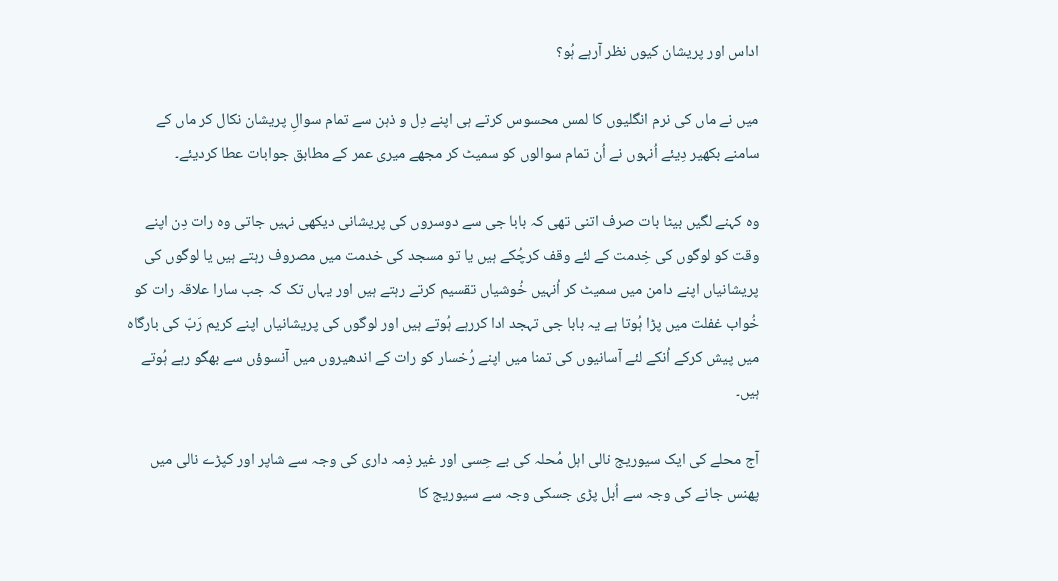اداس اور پریشان کیوں نظر آرہے ہُو؟

میں نے ماں کی نرم انگلیوں کا لمس محسوس کرتے ہی اپنے دِل و ذہن سے تمام سوالِ پریشان نکال کر ماں کے سامنے بکھیر دِیئے اُنہوں نے اُن تمام سوالوں کو سمیٹ کر مجھے میری عمر کے مطابق جوابات عطا کردیئے۔

وہ کہنے لگیں بیٹا بات صرف اتنی تھی کہ بابا جی سے دوسروں کی پریشانی دیکھی نہیں جاتی وہ رات دِن اپنے وقت کو لوگوں کی خِدمت کے لئے وقف کرچُکے ہیں یا تو مسجد کی خدمت میں مصروف رہتے ہیں یا لوگوں کی پریشانیاں اپنے دامن میں سمیٹ کر اُنہیں خُوشیاں تقسیم کرتے رہتے ہیں اور یہاں تک کہ جب سارا علاقہ رات کو خُواب غفلت میں پڑا ہُوتا ہے یہ بابا جی تہجد ادا کررہے ہُوتے ہیں اور لوگوں کی پریشانیاں اپنے کریم رَبّ کی بارگاہ میں پیش کرکے اُنکے لئے آسانیوں کی تمنا میں اپنے رُخسار کو رات کے اندھیروں میں آنسوؤں سے بھگو رہے ہُوتے ہیں۔

آج محلے کی ایک سیوریج نالی اہل مُحلہ کی بے حِسی اور غیر ذِمہ داری کی وجہ سے شاپر اور کپڑے نالی میں پھنس جانے کی وجہ سے اُبل پڑی جسکی وجہ سے سیوریج کا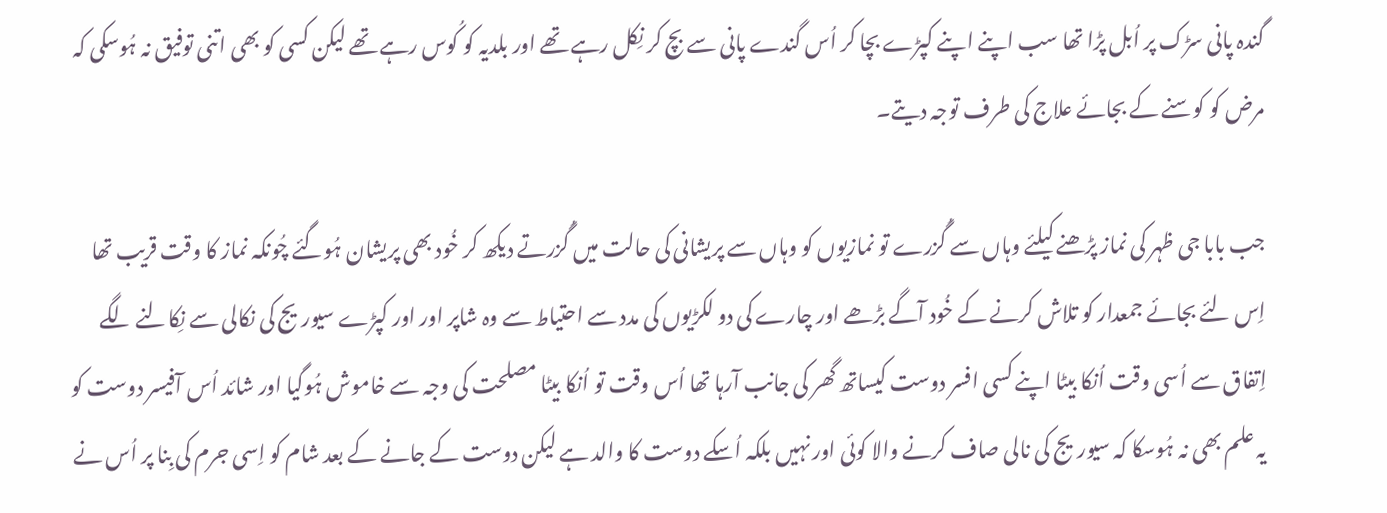گندہ پانی سڑک پر اُبل پڑا تھا سب اپنے اپنے کپڑے بچا کر اُس گندے پانی سے بچ کر نِکل رہے تھے اور بلدیہ کو کُوس رہے تھے لیکن کسی کو بھی اتنی توفیق نہ ہُوسکی کہ مرض کو کوسنے کے بجائے علاج کی طرف توجہ دیتے۔

جب بابا جی ظہر کی نماز پڑھنے کیلئے وہاں سے گُزرے تو نمازیوں کو وہاں سے پریشانی کی حالت میں گُزرتے دیکھ کر خُود بھی پریشان ہُوگئے چُونکہ نماز کا وقت قریب تھا اِس لئے بجائے جمعدار کو تلاش کرنے کے خُود آگے بڑھے اور چارے کی دو لکڑیوں کی مدد سے احتیاط سے وہ شاپر اور اور کپڑے سیوریج کی نکالی سے نِکالنے لگے اِتفاق سے اُسی وقت اُنکا بیٹا اپنے کسی افسر دوست کیساتھ گھر کی جانب آرہا تھا اُس وقت تو اُنکا بیٹا مصلحت کی وجہ سے خاموش ہُوگیا اور شائد اُس آفیسر دوست کو یہ علم بھی نہ ہُوسکا کہ سیوریج کی نالی صاف کرنے والا کوئی اور نہیں بلکہ اُسکے دوست کا والد ہے لیکن دوست کے جانے کے بعد شام کو اِسی جرم کی بِنا پر اُس نے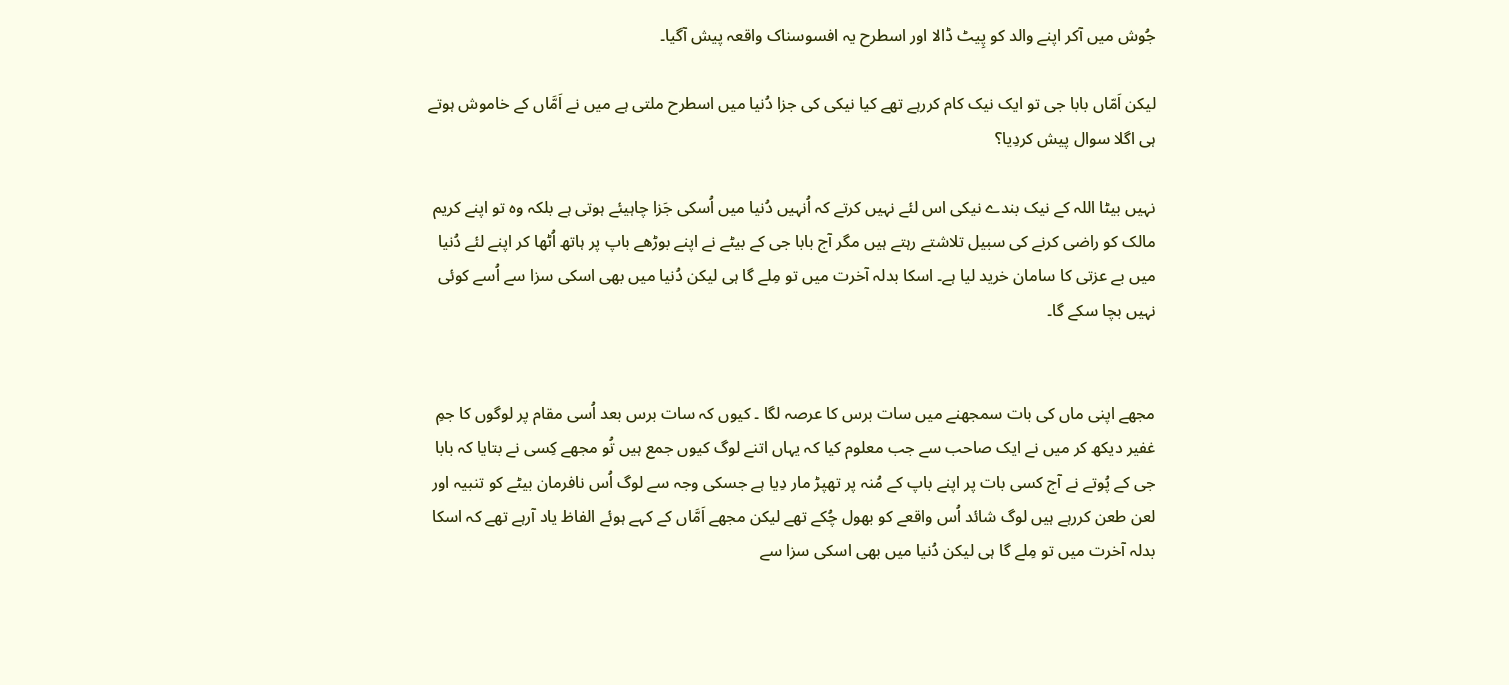جُوش میں آکر اپنے والد کو پِیٹ ڈالا اور اسطرح یہ افسوسناک واقعہ پیش آگیا۔

لیکن اَمّاں بابا جی تو ایک نیک کام کررہے تھے کیا نیکی کی جزا دُنیا میں اسطرح ملتی ہے میں نے اَمَّاں کے خاموش ہوتے ہی اگلا سوال پیش کردِیا؟

نہیں بیٹا اللہ کے نیک بندے نیکی اس لئے نہیں کرتے کہ اُنہیں دُنیا میں اُسکی جَزا چاہیئے ہوتی ہے بلکہ وہ تو اپنے کریم مالک کو راضی کرنے کی سبیل تلاشتے رہتے ہیں مگر آج بابا جی کے بیٹے نے اپنے بوڑھے باپ پر ہاتھ اُٹھا کر اپنے لئے دُنیا میں بے عزتی کا سامان خرید لیا ہے۔ اسکا بدلہ آخرت میں تو مِلے گا ہی لیکن دُنیا میں بھی اسکی سزا سے اُسے کوئی نہیں بچا سکے گا۔


مجھے اپنی ماں کی بات سمجھنے میں سات برس کا عرصہ لگا ۔ کیوں کہ سات برس بعد اُسی مقام پر لوگوں کا جمِ غفیر دیکھ کر میں نے ایک صاحب سے جب معلوم کیا کہ یہاں اتنے لوگ کیوں جمع ہیں تُو مجھے کِسی نے بتایا کہ بابا جی کے پُوتے نے آج کسی بات پر اپنے باپ کے مُنہ پر تھپڑ مار دِیا ہے جسکی وجہ سے لوگ اُس نافرمان بیٹے کو تنبیہ اور لعن طعن کررہے ہیں لوگ شائد اُس واقعے کو بھول چُکے تھے لیکن مجھے اَمَّاں کے کہے ہوئے الفاظ یاد آرہے تھے کہ اسکا بدلہ آخرت میں تو مِلے گا ہی لیکن دُنیا میں بھی اسکی سزا سے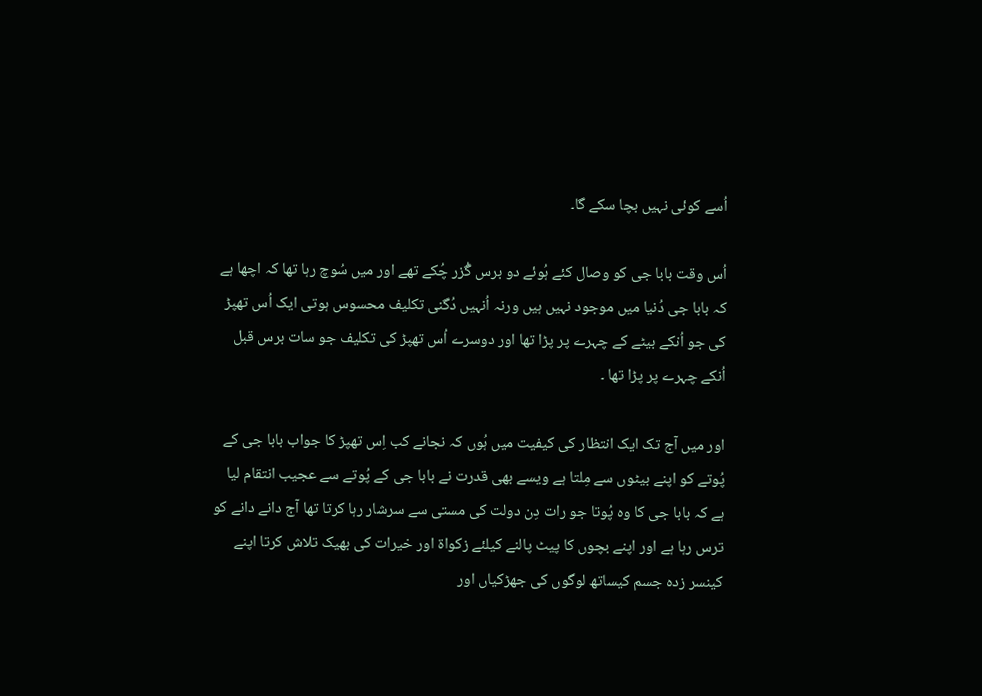اُسے کوئی نہیں بچا سکے گا۔

اُس وقت بابا جی کو وصال کئے ہُوئے دو برس گُزر چُکے تھے اور میں سُوچ رہا تھا کہ اچھا ہے کہ بابا جی دُنیا میں موجود نہیں ہیں ورنہ اُنہیں دُگنی تکلیف محسوس ہوتی ایک اُس تھپڑ کی جو اُنکے بیٹے کے چہرے پر پڑا تھا اور دوسرے اُس تھپڑ کی تکلیف جو سات برس قبل اُنکے چہرے پر پڑا تھا ۔

اور میں آج تک ایک انتظار کی کیفیت میں ہُوں کہ نجانے کب اِس تھپڑ کا جواب بابا جی کے پُوتے کو اپنے بیٹوں سے مِلتا ہے ویسے بھی قدرت نے بابا جی کے پُوتے سے عجیب انتقام لیا ہے کہ بابا جی کا وہ پُوتا جو رات دِن دولت کی مستی سے سرشار رہا کرتا تھا آج دانے دانے کو ترس رہا ہے اور اپنے بچوں کا پیٹ پالنے کیلئے زکواۃ اور خیرات کی بھیک تلاش کرتا اپنے کینسر زدہ جسم کیساتھ لوگوں کی جھڑکیاں اور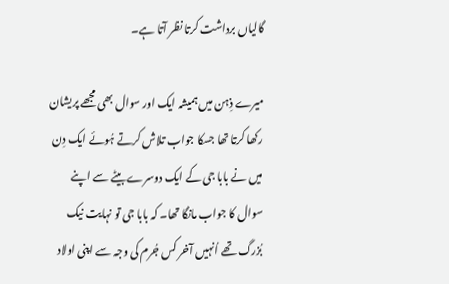گالیاں برداشت کرتا نظر آتا ہے۔

میرے ذِہن میں ہمیشہ ایک اور سوال بھی مجھے پریشان رکھا کرتا تھا جسکا جواب تلاش کرتے ہُوئے ایک دِن میں نے بابا جی کے ایک دوسرے بیٹے سے اپنے سوال کا جواب مانگا تھا۔ کہ بابا جی تو نہایت نیک بُزرگ تھے اُنہیں آخر کس جُرم کی وجہ سے اپنی اولاد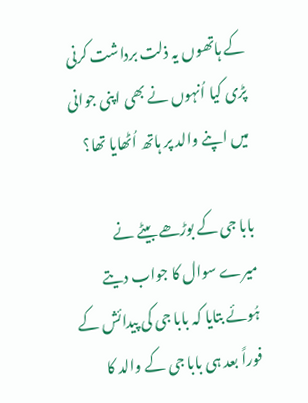کے ہاتھوں یہ ذلت برداشت کرنی پڑی کیا اُنہوں نے بھی اپنی جوانی میں اپنے والد پر ہاتھ اُٹھایا تھا؟

بابا جی کے بوڑھے بیٹے نے میرے سوال کا جواب دیتے ہُوئے بتایا کہ بابا جی کی پیدائش کے فوراً بعد ہی بابا جی کے والد کا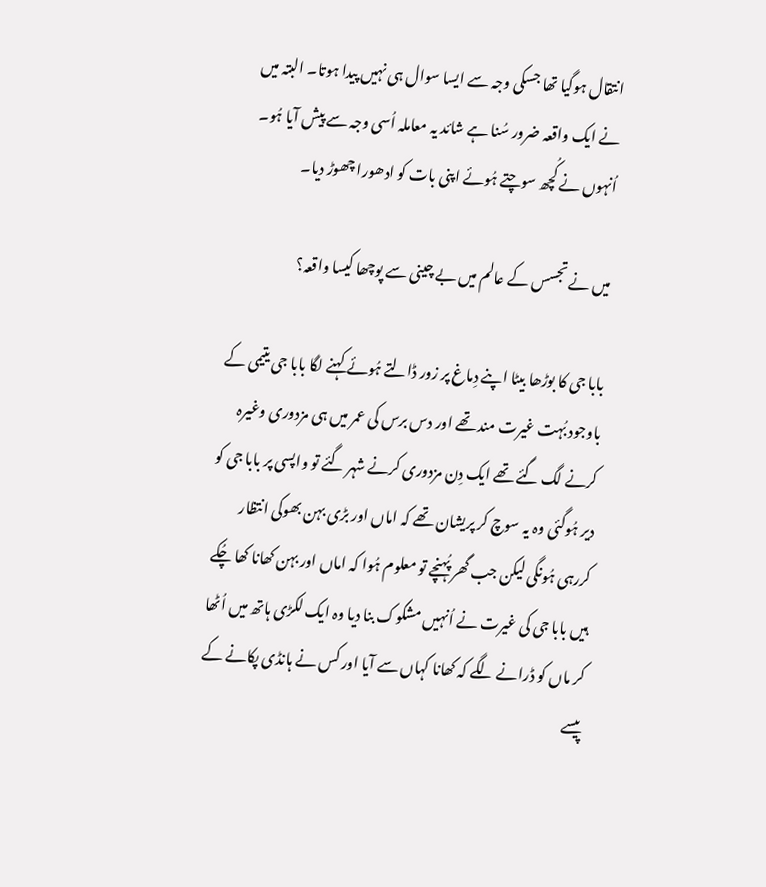انتقال ہوگیا تھا جسکی وجہ سے ایسا سوال ہی نہیں پیدا ہوتا۔ البتہ میں نے ایک واقعہ ضرور سُنا ہے شائد یہ معاملہ اُسی وجہ سے پیش آیا ہُو۔ اُنہوں نے کُچھ سوچتے ہُوئے اپنی بات کو ادھورا چھوڑ دیا۔

میں نے تجسس کے عالم میں بے چینی سے پوچھا کیسا واقعہ؟

بابا جی کا بوڑھا بیٹا اپنے دِماغ پر زور ڈالتے ہُوئے کہنے لگا بابا جی یتیمی کے باوجود بُہت غیرت مند تھے اور دس برس کی عمر میں ہی مزدوری وغیرہ کرنے لگ گئے تھے ایک دِن مزدوری کرنے شہر گئے تو واپسی پر بابا جی کو دیر ہُوگئی وہ یہ سوچ کر پریشان تھے کہ اماں اور بڑی بہن بھوکی انتظار کررہی ہُونگی لیکن جب گھر پُہنچے تو معلوم ہُوا کہ اماں اور بہن کھانا کھا چُکے ہیں بابا جی کی غیرت نے اُنہیں مشکوک بنا دیا وہ ایک لکڑی ہاتھ میں اُٹھا کر ماں کو ڈرانے لگے کہ کھانا کہاں سے آیا اور کس نے ہانڈی پکانے کے پیسے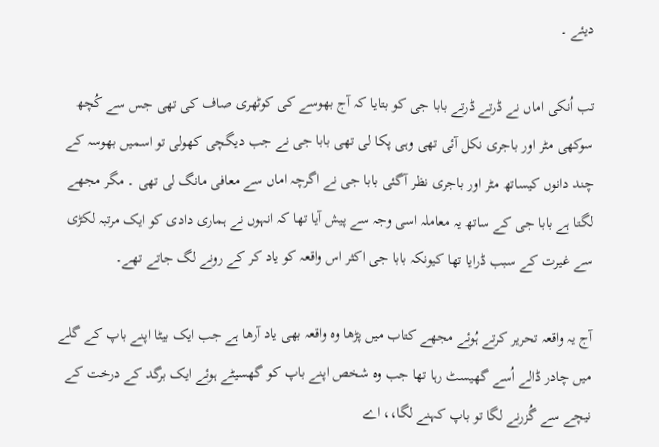دیئے ۔

تب اُنکی اماں نے ڈرتے ڈرتے بابا جی کو بتایا کہ آج بھوسے کی کوٹھری صاف کی تھی جس سے کُچھ سوکھی مٹر اور باجری نکل آئی تھی وہی پکا لی تھی بابا جی نے جب دیگچی کھولی تو اسمیں بھوسہ کے چند دانوں کیساتھ مٹر اور باجری نظر آگئی بابا جی نے اگرچہ اماں سے معافی مانگ لی تھی ۔ مگر مجھے لگتا ہے بابا جی کے ساتھ یہ معاملہ اسی وجہ سے پیش آیا تھا کہ انہوں نے ہماری دادی کو ایک مرتبہ لکڑی سے غیرت کے سبب ڈرایا تھا کیونکہ بابا جی اکثر اس واقعہ کو یاد کر کے رونے لگ جاتے تھے۔

آج یہ واقعہ تحریر کرتے ہُوئے مجھے کتاب میں پڑھا وہ واقعہ بھی یاد آرھا ہے جب ایک بیٹا اپنے باپ کے گلے میں چادر ڈالے اُسے گھیسٹ رہا تھا جب وہ شخص اپنے باپ کو گھسیٹے ہوئے ایک برگد کے درخت کے نیچے سے گُزرنے لگا تو باپ کہنے لگا،، اے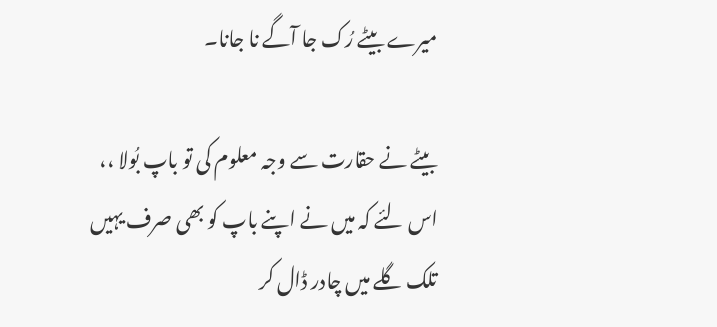میرے بیٹے رُک جا آگے نا جانا۔

بیٹے نے حقارت سے وجہ معلوم کی تو باپ بُولا ،، اس لئے کہ میں نے اپنے باپ کو بھی صرف یہیں تلک گلے میں چادر ڈال کر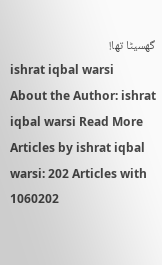گھسیٹا تھا!
ishrat iqbal warsi
About the Author: ishrat iqbal warsi Read More Articles by ishrat iqbal warsi: 202 Articles with 1060202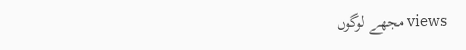views مجھے لوگوں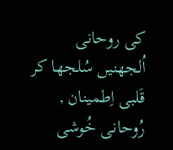کی روحانی اُلجھنیں سُلجھا کر قَلبی اِطمینان , رُوحانی خُوشی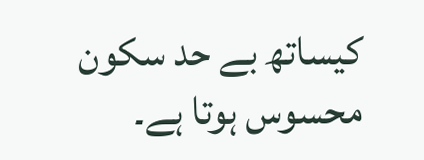کیساتھ بے حد سکون محسوس ہوتا ہے۔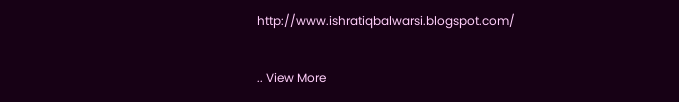http://www.ishratiqbalwarsi.blogspot.com/

.. View More